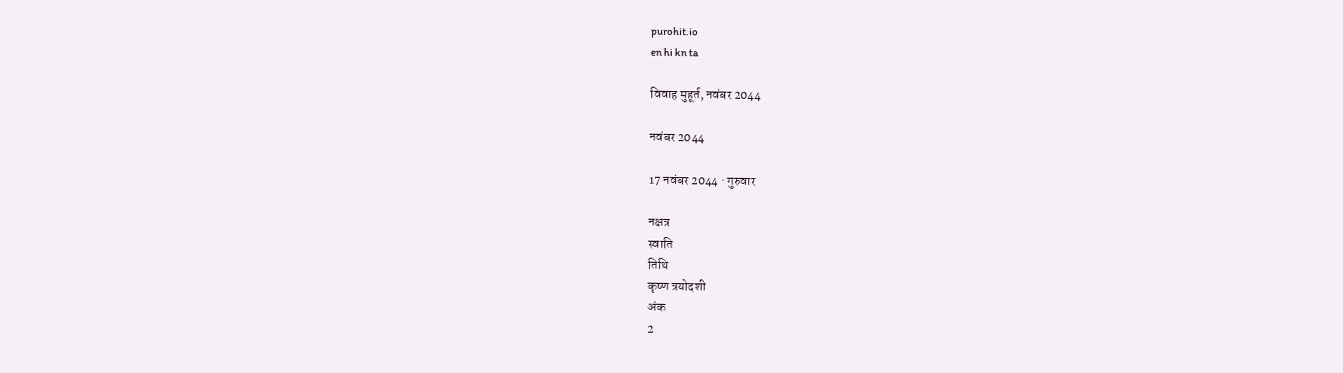purohit.io
en hi kn ta

विवाह मुहूर्त, नवंबर 2044

नवंबर 2044

17 नवंबर 2044 · गुरुवार

नक्षत्र
स्वाति
तिथि
कृष्ण त्रयोदशी
अंक
2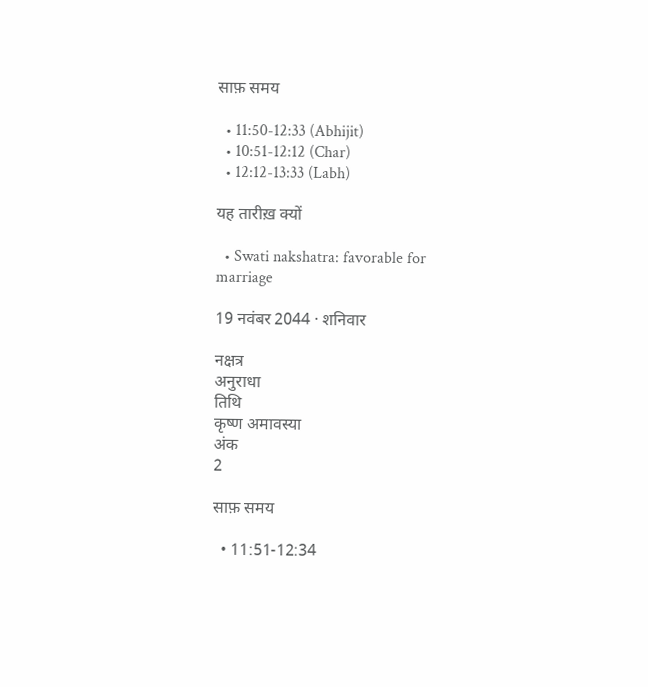साफ़ समय

  • 11:50-12:33 (Abhijit)
  • 10:51-12:12 (Char)
  • 12:12-13:33 (Labh)

यह तारीख़ क्यों

  • Swati nakshatra: favorable for marriage

19 नवंबर 2044 · शनिवार

नक्षत्र
अनुराधा
तिथि
कृष्ण अमावस्या
अंक
2

साफ़ समय

  • 11:51-12:34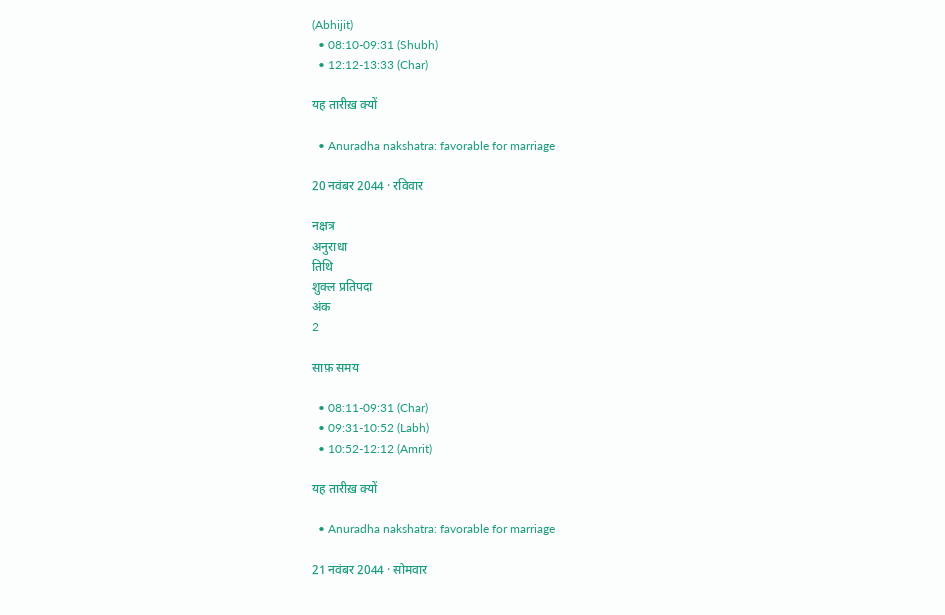(Abhijit)
  • 08:10-09:31 (Shubh)
  • 12:12-13:33 (Char)

यह तारीख़ क्यों

  • Anuradha nakshatra: favorable for marriage

20 नवंबर 2044 · रविवार

नक्षत्र
अनुराधा
तिथि
शुक्ल प्रतिपदा
अंक
2

साफ़ समय

  • 08:11-09:31 (Char)
  • 09:31-10:52 (Labh)
  • 10:52-12:12 (Amrit)

यह तारीख़ क्यों

  • Anuradha nakshatra: favorable for marriage

21 नवंबर 2044 · सोमवार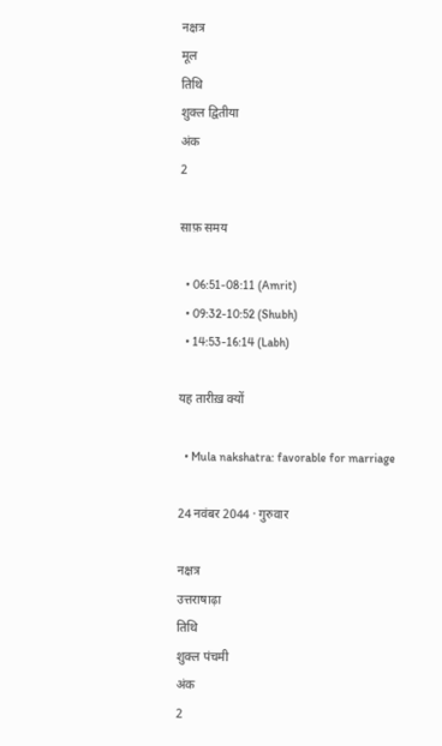नक्षत्र
मूल
तिथि
शुक्ल द्वितीया
अंक
2

साफ़ समय

  • 06:51-08:11 (Amrit)
  • 09:32-10:52 (Shubh)
  • 14:53-16:14 (Labh)

यह तारीख़ क्यों

  • Mula nakshatra: favorable for marriage

24 नवंबर 2044 · गुरुवार

नक्षत्र
उत्तराषाढ़ा
तिथि
शुक्ल पंचमी
अंक
2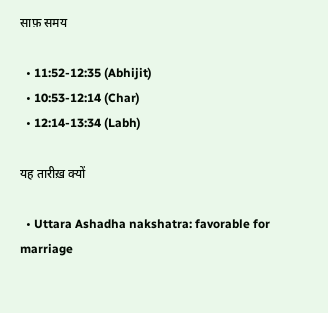साफ़ समय

  • 11:52-12:35 (Abhijit)
  • 10:53-12:14 (Char)
  • 12:14-13:34 (Labh)

यह तारीख़ क्यों

  • Uttara Ashadha nakshatra: favorable for marriage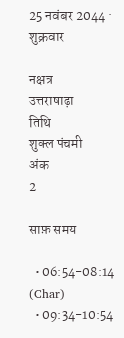25 नवंबर 2044 · शुक्रवार

नक्षत्र
उत्तराषाढ़ा
तिथि
शुक्ल पंचमी
अंक
2

साफ़ समय

  • 06:54-08:14 (Char)
  • 09:34-10:54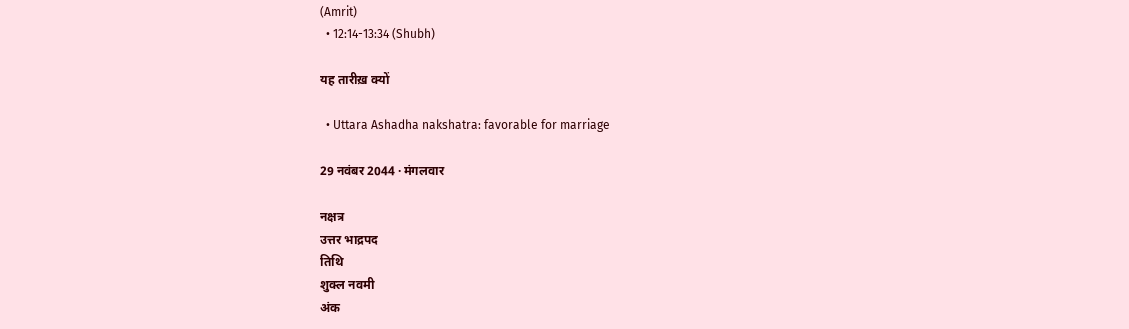(Amrit)
  • 12:14-13:34 (Shubh)

यह तारीख़ क्यों

  • Uttara Ashadha nakshatra: favorable for marriage

29 नवंबर 2044 · मंगलवार

नक्षत्र
उत्तर भाद्रपद
तिथि
शुक्ल नवमी
अंक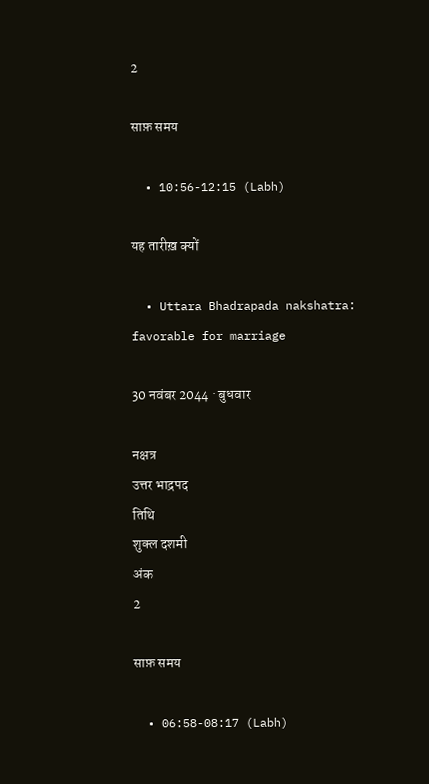2

साफ़ समय

  • 10:56-12:15 (Labh)

यह तारीख़ क्यों

  • Uttara Bhadrapada nakshatra: favorable for marriage

30 नवंबर 2044 · बुधवार

नक्षत्र
उत्तर भाद्रपद
तिथि
शुक्ल दशमी
अंक
2

साफ़ समय

  • 06:58-08:17 (Labh)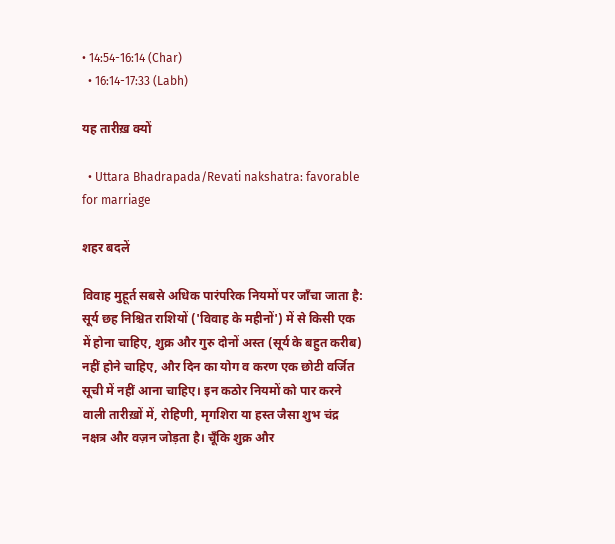• 14:54-16:14 (Char)
  • 16:14-17:33 (Labh)

यह तारीख़ क्यों

  • Uttara Bhadrapada/Revati nakshatra: favorable for marriage

शहर बदलें

विवाह मुहूर्त सबसे अधिक पारंपरिक नियमों पर जाँचा जाता है: सूर्य छह निश्चित राशियों ('विवाह के महीनों') में से किसी एक में होना चाहिए, शुक्र और गुरु दोनों अस्त (सूर्य के बहुत करीब) नहीं होने चाहिए, और दिन का योग व करण एक छोटी वर्जित सूची में नहीं आना चाहिए। इन कठोर नियमों को पार करने वाली तारीख़ों में, रोहिणी, मृगशिरा या हस्त जैसा शुभ चंद्र नक्षत्र और वज़न जोड़ता है। चूँकि शुक्र और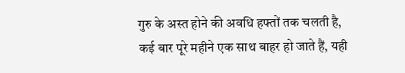गुरु के अस्त होने की अवधि हफ्तों तक चलती है, कई बार पूरे महीने एक साथ बाहर हो जाते हैं, यही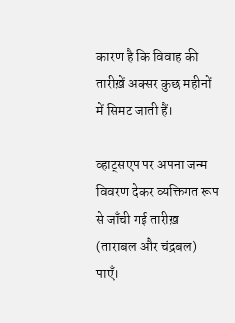कारण है कि विवाह की तारीख़ें अक्सर कुछ महीनों में सिमट जाती हैं।

व्हाट्सएप पर अपना जन्म विवरण देकर व्यक्तिगत रूप से जाँची गई तारीख़ (ताराबल और चंद्रबल) पाएँ।